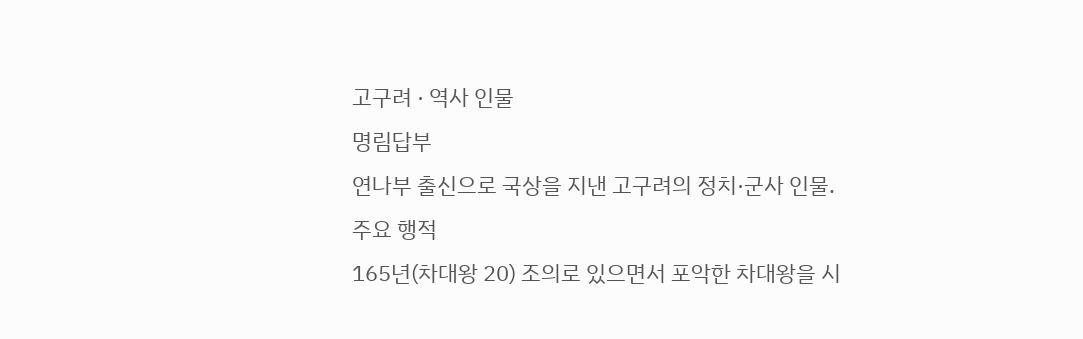고구려 · 역사 인물
명림답부
연나부 출신으로 국상을 지낸 고구려의 정치·군사 인물.
주요 행적
165년(차대왕 20) 조의로 있으면서 포악한 차대왕을 시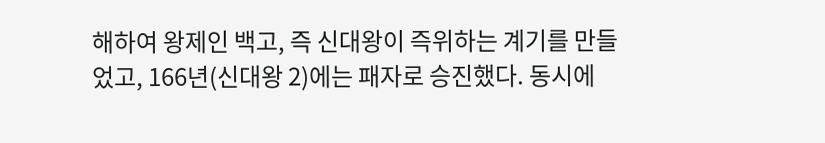해하여 왕제인 백고, 즉 신대왕이 즉위하는 계기를 만들었고, 166년(신대왕 2)에는 패자로 승진했다. 동시에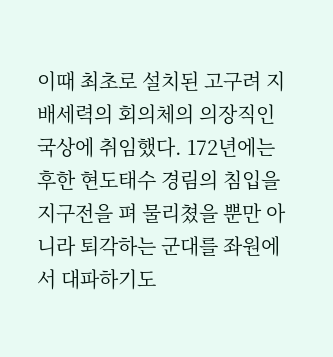이때 최초로 설치된 고구려 지배세력의 회의체의 의장직인 국상에 취임했다. 172년에는 후한 현도태수 경림의 침입을 지구전을 펴 물리쳤을 뿐만 아니라 퇴각하는 군대를 좌원에서 대파하기도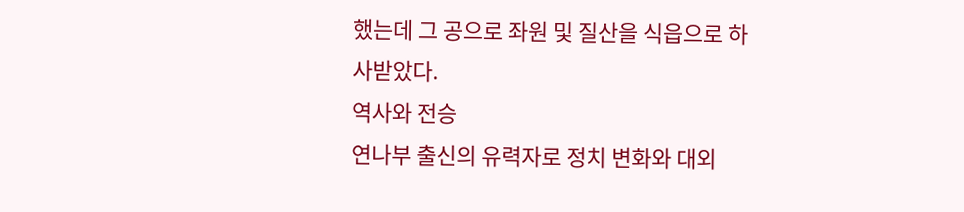했는데 그 공으로 좌원 및 질산을 식읍으로 하사받았다.
역사와 전승
연나부 출신의 유력자로 정치 변화와 대외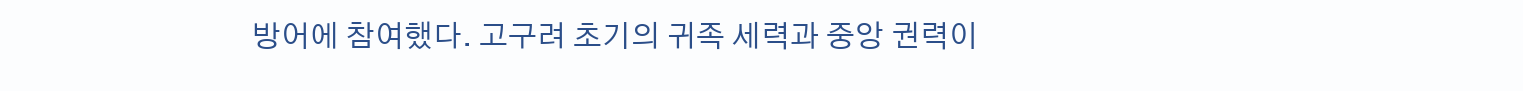방어에 참여했다. 고구려 초기의 귀족 세력과 중앙 권력이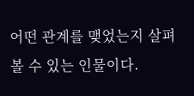어떤 관계를 맺었는지 살펴볼 수 있는 인물이다.